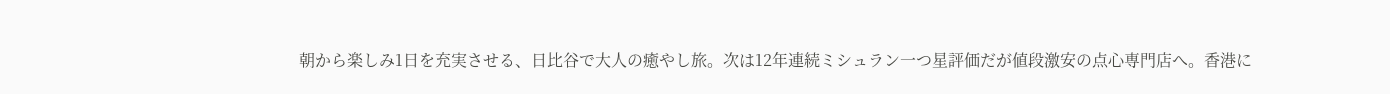朝から楽しみ1日を充実させる、日比谷で大人の癒やし旅。次は12年連続ミシュラン一つ星評価だが値段激安の点心専門店へ。香港に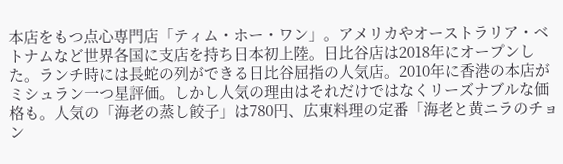本店をもつ点心専門店「ティム・ホー・ワン」。アメリカやオーストラリア・ベトナムなど世界各国に支店を持ち日本初上陸。日比谷店は2018年にオープンした。ランチ時には長蛇の列ができる日比谷屈指の人気店。2010年に香港の本店がミシュラン一つ星評価。しかし人気の理由はそれだけではなくリーズナブルな価格も。人気の「海老の蒸し餃子」は780円、広東料理の定番「海老と黄ニラのチョン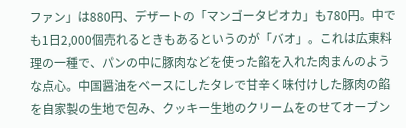ファン」は880円、デザートの「マンゴータピオカ」も780円。中でも1日2,000個売れるときもあるというのが「バオ」。これは広東料理の一種で、パンの中に豚肉などを使った餡を入れた肉まんのような点心。中国醤油をベースにしたタレで甘辛く味付けした豚肉の餡を自家製の生地で包み、クッキー生地のクリームをのせてオーブン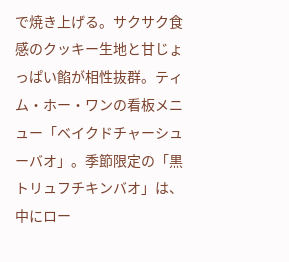で焼き上げる。サクサク食感のクッキー生地と甘じょっぱい餡が相性抜群。ティム・ホー・ワンの看板メニュー「ベイクドチャーシューバオ」。季節限定の「黒トリュフチキンバオ」は、中にロー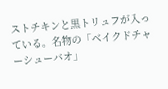ストチキンと黒トリュフが入っている。名物の「ベイクドチャーシューバオ」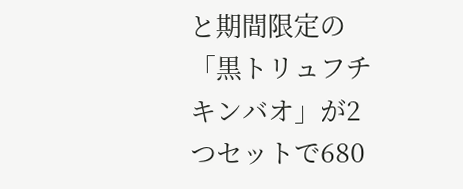と期間限定の「黒トリュフチキンバオ」が2つセットで680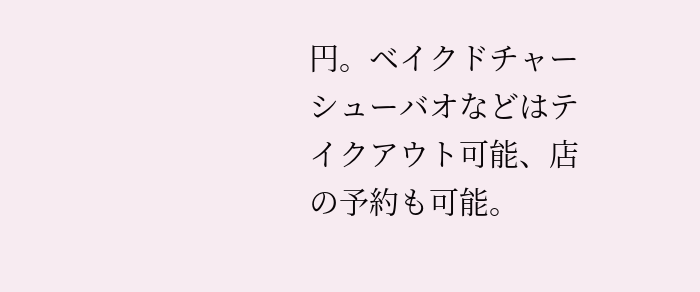円。ベイクドチャーシューバオなどはテイクアウト可能、店の予約も可能。